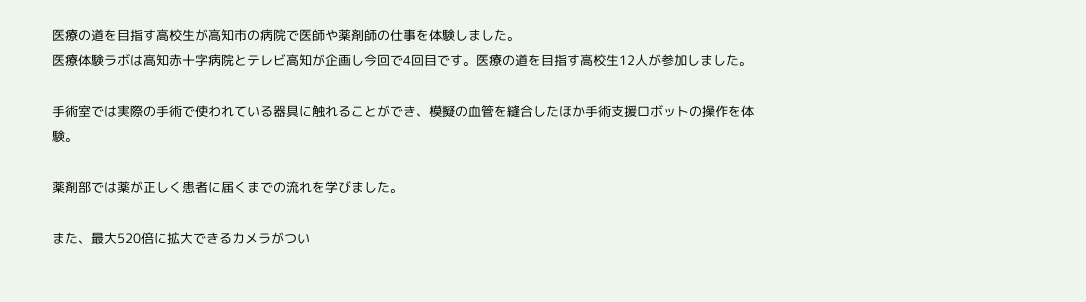医療の道を目指す高校生が高知市の病院で医師や薬剤師の仕事を体験しました。
医療体験ラボは高知赤十字病院とテレビ高知が企画し今回で4回目です。医療の道を目指す高校生12人が参加しました。

手術室では実際の手術で使われている器具に触れることができ、模擬の血管を縫合したほか手術支援ロボットの操作を体験。

薬剤部では薬が正しく患者に届くまでの流れを学びました。

また、最大520倍に拡大できるカメラがつい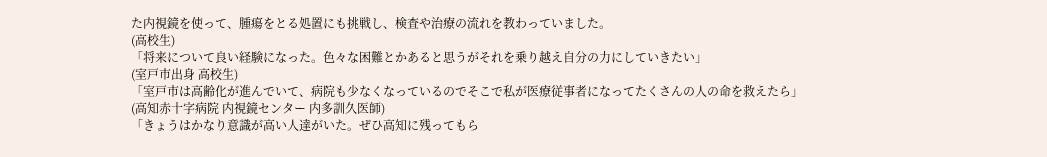た内視鏡を使って、腫瘍をとる処置にも挑戦し、検査や治療の流れを教わっていました。
(高校生)
「将来について良い経験になった。色々な困難とかあると思うがそれを乗り越え自分の力にしていきたい」
(室戸市出身 高校生)
「室戸市は高齢化が進んでいて、病院も少なくなっているのでそこで私が医療従事者になってたくさんの人の命を救えたら」
(高知赤十字病院 内視鏡センター 内多訓久医師)
「きょうはかなり意識が高い人達がいた。ぜひ高知に残ってもら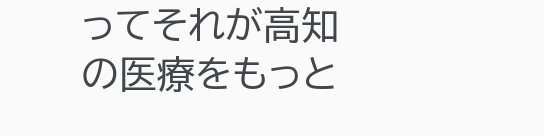ってそれが高知の医療をもっと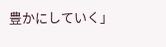豊かにしていく」